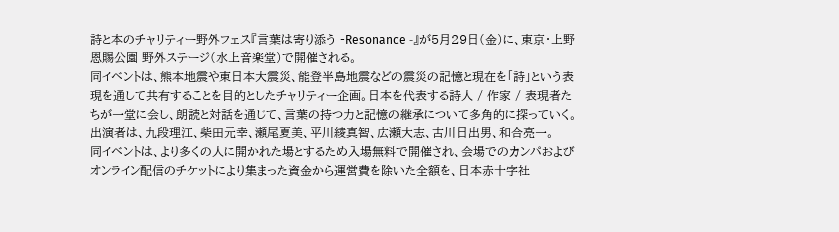詩と本のチャリティー野外フェス『言葉は寄り添う -Resonance -』が5月29日(金)に、東京・上野恩賜公園 野外ステージ(水上音楽堂)で開催される。
同イベントは、熊本地震や東日本大震災、能登半島地震などの震災の記憶と現在を「詩」という表現を通して共有することを目的としたチャリティー企画。日本を代表する詩人 / 作家 / 表現者たちが一堂に会し、朗読と対話を通じて、言葉の持つ力と記憶の継承について多角的に探っていく。出演者は、九段理江、柴田元幸、瀬尾夏美、平川綾真智、広瀬大志、古川日出男、和合亮一。
同イベントは、より多くの人に開かれた場とするため入場無料で開催され、会場でのカンパおよびオンライン配信のチケットにより集まった資金から運営費を除いた全額を、日本赤十字社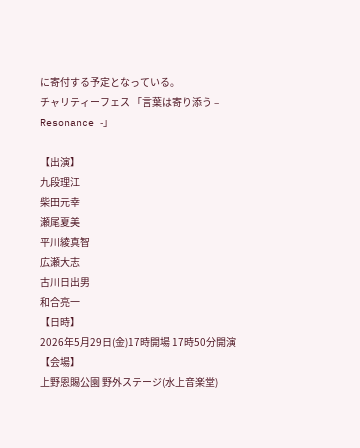に寄付する予定となっている。
チャリティーフェス 「言葉は寄り添う – Resonance -」

【出演】
九段理江
柴田元幸
瀬尾夏美
平川綾真智
広瀬大志
古川日出男
和合亮一
【日時】
2026年5月29日(金)17時開場 17時50分開演
【会場】
上野恩賜公園 野外ステージ(水上音楽堂)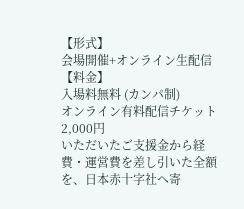【形式】
会場開催+オンライン生配信
【料金】
入場料無料 (カンパ制)
オンライン有料配信チケット 2,000円
いただいたご支援金から経費・運営費を差し引いた全額を、日本赤十字社へ寄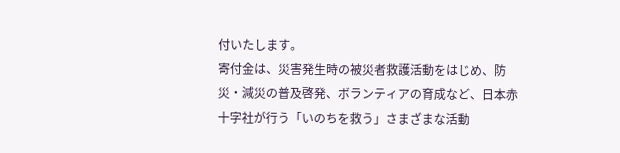付いたします。
寄付金は、災害発生時の被災者救護活動をはじめ、防災・減災の普及啓発、ボランティアの育成など、日本赤十字社が行う「いのちを救う」さまざまな活動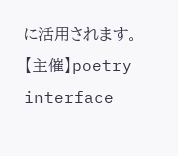に活用されます。
【主催】poetry interface